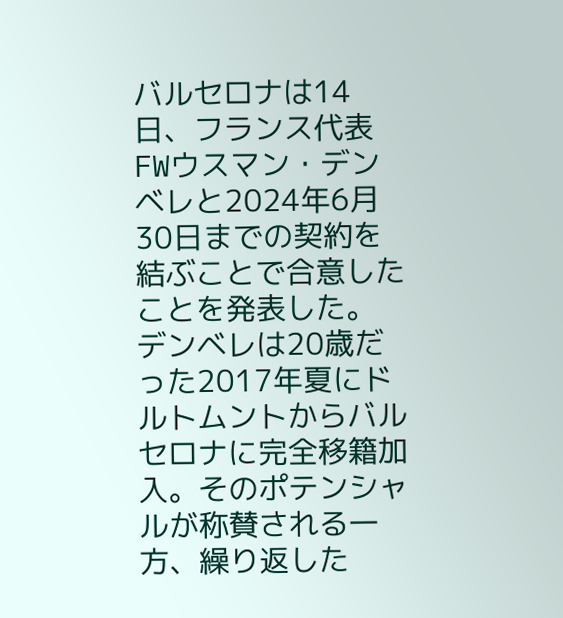バルセロナは14日、フランス代表FWウスマン・デンベレと2024年6月30日までの契約を結ぶことで合意したことを発表した。
デンベレは20歳だった2017年夏にドルトムントからバルセロナに完全移籍加入。そのポテンシャルが称賛される一方、繰り返した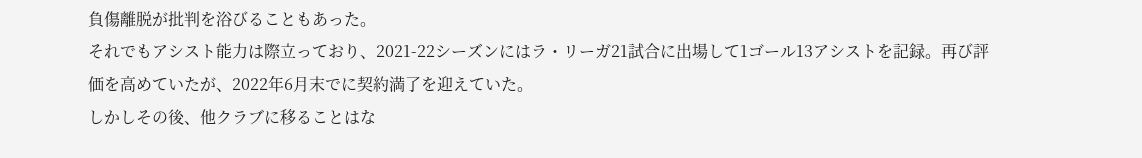負傷離脱が批判を浴びることもあった。
それでもアシスト能力は際立っており、2021-22シーズンにはラ・リーガ21試合に出場して1ゴール13アシストを記録。再び評価を高めていたが、2022年6月末でに契約満了を迎えていた。
しかしその後、他クラブに移ることはな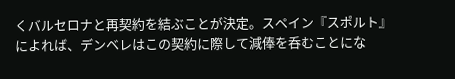くバルセロナと再契約を結ぶことが決定。スペイン『スポルト』によれば、デンベレはこの契約に際して減俸を呑むことにな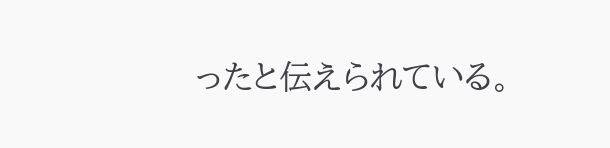ったと伝えられている。